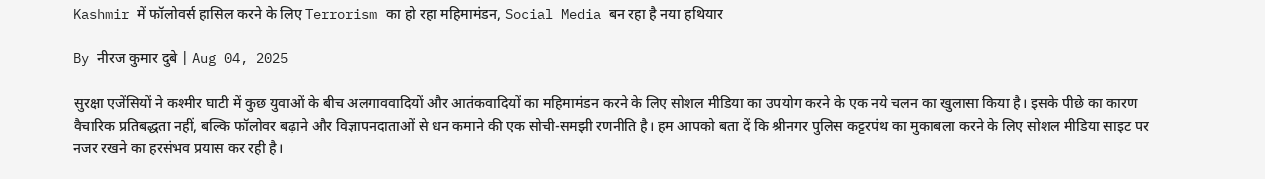Kashmir में फॉलोवर्स हासिल करने के लिए Terrorism का हो रहा महिमामंडन, Social Media बन रहा है नया हथियार

By नीरज कुमार दुबे | Aug 04, 2025

सुरक्षा एजेंसियों ने कश्मीर घाटी में कुछ युवाओं के बीच अलगाववादियों और आतंकवादियों का महिमामंडन करने के लिए सोशल मीडिया का उपयोग करने के एक नये चलन का खुलासा किया है। इसके पीछे का कारण वैचारिक प्रतिबद्धता नहीं, बल्कि फॉलोवर बढ़ाने और विज्ञापनदाताओं से धन कमाने की एक सोची-समझी रणनीति है। हम आपको बता दें कि श्रीनगर पुलिस कट्टरपंथ का मुकाबला करने के लिए सोशल मीडिया साइट पर नजर रखने का हरसंभव प्रयास कर रही है।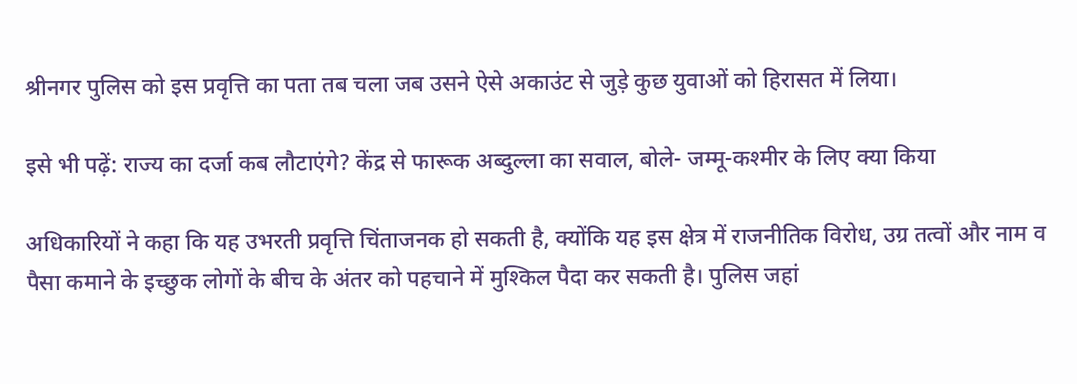श्रीनगर पुलिस को इस प्रवृत्ति का पता तब चला जब उसने ऐसे अकाउंट से जुड़े कुछ युवाओं को हिरासत में लिया।

इसे भी पढ़ें: राज्य का दर्जा कब लौटाएंगे? केंद्र से फारूक अब्दुल्ला का सवाल, बोले- जम्मू-कश्मीर के लिए क्या किया

अधिकारियों ने कहा कि यह उभरती प्रवृत्ति चिंताजनक हो सकती है, क्योंकि यह इस क्षेत्र में राजनीतिक विरोध, उग्र तत्वों और नाम व पैसा कमाने के इच्छुक लोगों के बीच के अंतर को पहचाने में मुश्किल पैदा कर सकती है। पुलिस जहां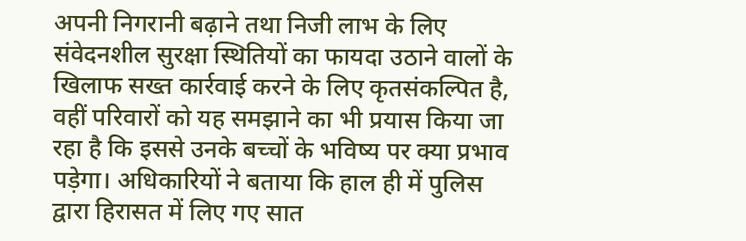अपनी निगरानी बढ़ाने तथा निजी लाभ के लिए संवेदनशील सुरक्षा स्थितियों का फायदा उठाने वालों के खिलाफ सख्त कार्रवाई करने के लिए कृतसंकल्पित है, वहीं परिवारों को यह समझाने का भी प्रयास किया जा रहा है कि इससे उनके बच्चों के भविष्य पर क्या प्रभाव पड़ेगा। अधिकारियों ने बताया कि हाल ही में पुलिस द्वारा हिरासत में लिए गए सात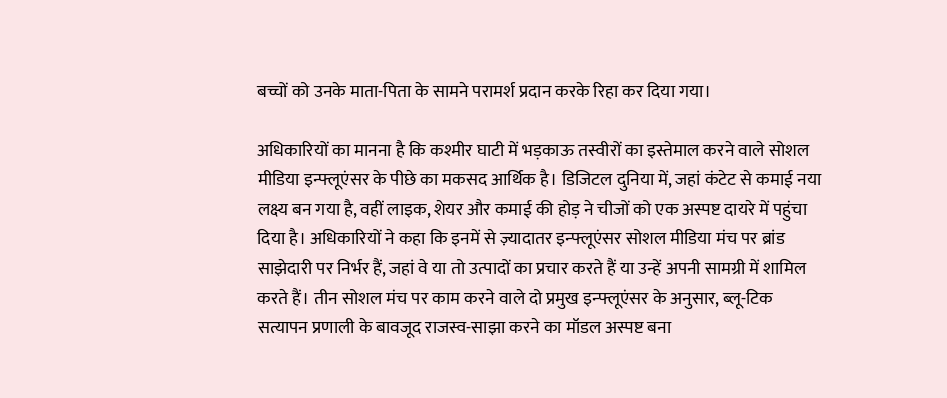बच्चों को उनके माता-पिता के सामने परामर्श प्रदान करके रिहा कर दिया गया।

अधिकारियों का मानना है कि कश्मीर घाटी में भड़काऊ तस्वीरों का इस्तेमाल करने वाले सोशल मीडिया इन्फ्लूएंसर के पीछे का मकसद आर्थिक है। डिजिटल दुनिया में, जहां कंटेट से कमाई नया लक्ष्य बन गया है, वहीं लाइक, शेयर और कमाई की होड़ ने चीजों को एक अस्पष्ट दायरे में पहुंचा दिया है। अधिकारियों ने कहा कि इनमें से ज़्यादातर इन्फ्लूएंसर सोशल मीडिया मंच पर ब्रांड साझेदारी पर निर्भर हैं, जहां वे या तो उत्पादों का प्रचार करते हैं या उन्हें अपनी सामग्री में शामिल करते हैं। तीन सोशल मंच पर काम करने वाले दो प्रमुख इन्फ्लूएंसर के अनुसार, ब्लू-टिक सत्यापन प्रणाली के बावजूद राजस्व-साझा करने का मॉडल अस्पष्ट बना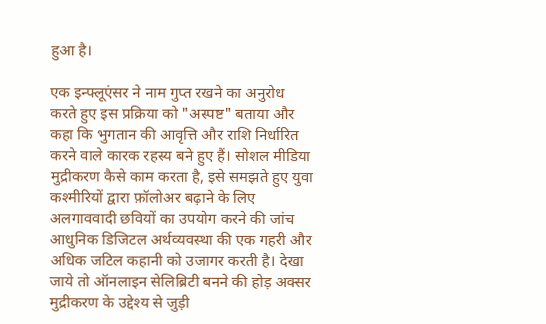हुआ है।

एक इन्फ्लूएंसर ने नाम गुप्त रखने का अनुरोध करते हुए इस प्रक्रिया को "अस्पष्ट" बताया और कहा कि भुगतान की आवृत्ति और राशि निर्धारित करने वाले कारक रहस्य बने हुए हैं। सोशल मीडिया मुद्रीकरण कैसे काम करता है, इसे समझते हुए युवा कश्मीरियों द्वारा फ़ॉलोअर बढ़ाने के लिए अलगाववादी छवियों का उपयोग करने की जांच आधुनिक डिजिटल अर्थव्यवस्था की एक गहरी और अधिक जटिल कहानी को उजागर करती है। देखा जाये तो ऑनलाइन सेलिब्रिटी बनने की होड़ अक्सर मुद्रीकरण के उद्देश्य से जुड़ी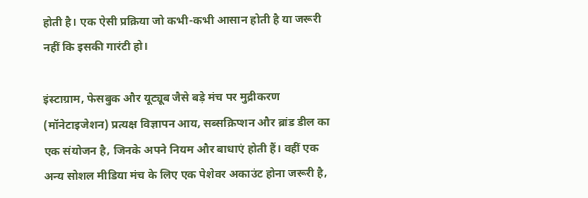होती है। एक ऐसी प्रक्रिया जो कभी-कभी आसान होती है या जरूरी नहीं कि इसकी गारंटी हो।

इंस्टाग्राम, फेसबुक और यूट्यूब जैसे बड़े मंच पर मुद्रीकरण (मॉनेटाइजेशन) प्रत्यक्ष विज्ञापन आय, सब्सक्रिप्शन और ब्रांड डील का एक संयोजन है, जिनके अपने नियम और बाधाएं होती हैं। वहीं एक अन्य सोशल मीडिया मंच के लिए एक पेशेवर अकाउंट होना जरूरी है,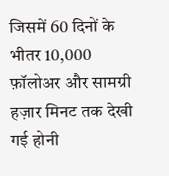जिसमें 60 दिनों के भीतर 10,000 फ़ॉलोअर और सामग्री हज़ार मिनट तक देखी गई होनी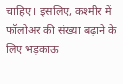चाहिए। इसलिए, कश्मीर में फॉलोअर की संख्या बढ़ाने के लिए भड़काऊ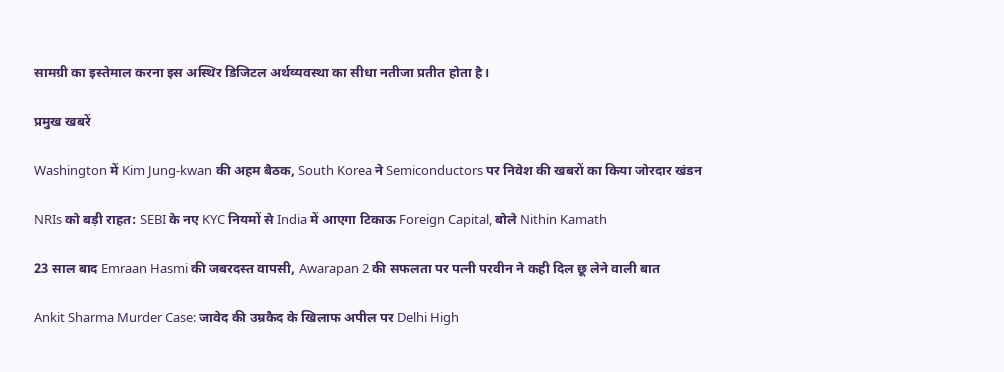सामग्री का इस्तेमाल करना इस अस्थिर डिजिटल अर्थव्यवस्था का सीधा नतीजा प्रतीत होता है।

प्रमुख खबरें

Washington में Kim Jung-kwan की अहम बैठक, South Korea ने Semiconductors पर निवेश की खबरों का किया जोरदार खंडन

NRIs को बड़ी राहत: SEBI के नए KYC नियमों से India में आएगा टिकाऊ Foreign Capital, बोले Nithin Kamath

23 साल बाद Emraan Hasmi की जबरदस्त वापसी, Awarapan 2 की सफलता पर पत्नी परवीन ने कही दिल छू लेने वाली बात

Ankit Sharma Murder Case: जावेद की उम्रकैद के खिलाफ अपील पर Delhi High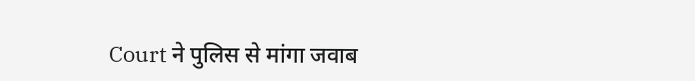Court ने पुलिस से मांगा जवाब